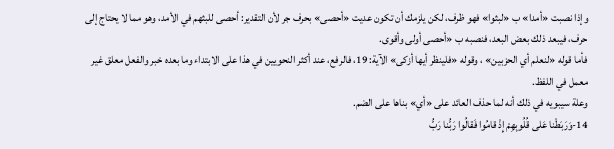وإذا نصبت «أمدا» ب «لبثوا» فهو ظرف، لكن يلزمك أن تكون عديت «أحصى» بحرف جر لأن التقدير: أحصى للبثهم في الأمد، وهو مما لا يحتاج إلى حرف، فيبعد ذلك بعض البعد، فنصبه ب «أحصى أولى وأقوى.
فأما قوله «لنعلم أي الحزبين» ، وقوله «فلينظر أيها أزكى» الآية: 19، فالرفع، عند أكثر النحويين في هذا على الابتداء وما بعده خبر والفعل معلق غير معمل في اللفظ.
وعلة سيبويه في ذلك أنه لما حذف العائد على «أي» بناها على الضم.
14-وَرَبَطْنا عَلى قُلُوبِهِمْ إِذْ قامُوا فَقالُوا رَبُّنا رَبُّ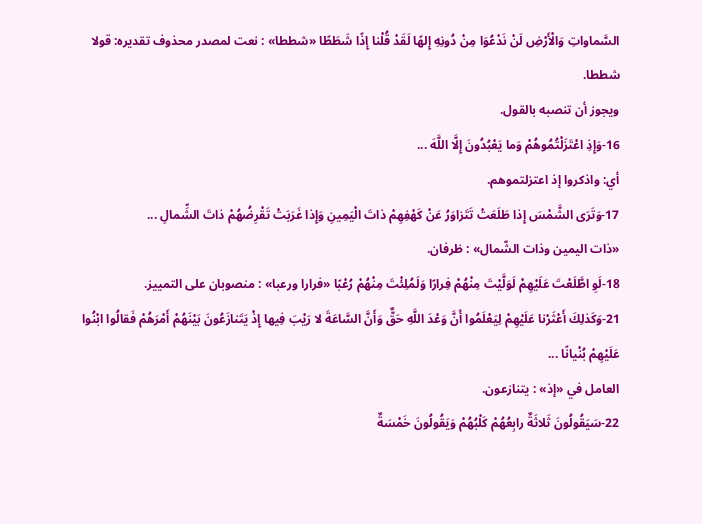السَّماواتِ وَالْأَرْضِ لَنْ نَدْعُوَا مِنْ دُونِهِ إِلهًا لَقَدْ قُلْنا إِذًا شَطَطًا «شططا» : نعت لمصدر محذوف تقديره: قولا شططا.
ويجوز أن تنصبه بالقول.
16-وَإِذِ اعْتَزَلْتُمُوهُمْ وَما يَعْبُدُونَ إِلَّا اللَّهَ ...
أي: واذكروا إذ اعتزلتموهم.
17-وَتَرَى الشَّمْسَ إِذا طَلَعَتْ تَتَزاوَرُ عَنْ كَهْفِهِمْ ذاتَ الْيَمِينِ وَإِذا غَرَبَتْ تَقْرِضُهُمْ ذاتَ الشِّمالِ ...
«ذات اليمين وذات الشّمال» : ظرفان.
18-لَوِ اطَّلَعْتَ عَلَيْهِمْ لَوَلَّيْتَ مِنْهُمْ فِرارًا وَلَمُلِئْتَ مِنْهُمْ رُعْبًا «فرارا ورعبا» : منصوبان على التمييز.
21-وَكَذلِكَ أَعْثَرْنا عَلَيْهِمْ لِيَعْلَمُوا أَنَّ وَعْدَ اللَّهِ حَقٌّ وَأَنَّ السَّاعَةَ لا رَيْبَ فِيها إِذْ يَتَنازَعُونَ بَيْنَهُمْ أَمْرَهُمْ فَقالُوا ابْنُوا عَلَيْهِمْ بُنْيانًا ...
العامل في «إذ» : يتنازعون.
22-سَيَقُولُونَ ثَلاثَةٌ رابِعُهُمْ كَلْبُهُمْ وَيَقُولُونَ خَمْسَةٌ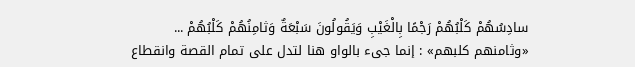سادِسُهُمْ كَلْبُهُمْ رَجْمًا بِالْغَيْبِ وَيَقُولُونَ سَبْعَةٌ وَثامِنُهُمْ كَلْبُهُمْ ...
«وثامنهم كلبهم» : إنما جىء بالواو هنا لتدل على تمام القصة وانقطاع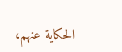الحكاية عنهم،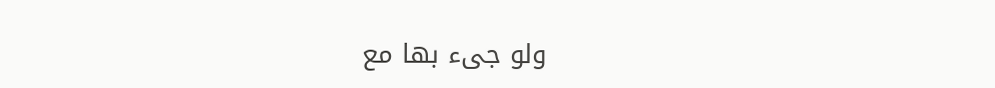ولو جىء بها مع